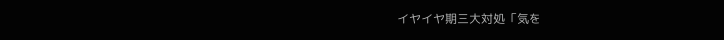イヤイヤ期三大対処「気を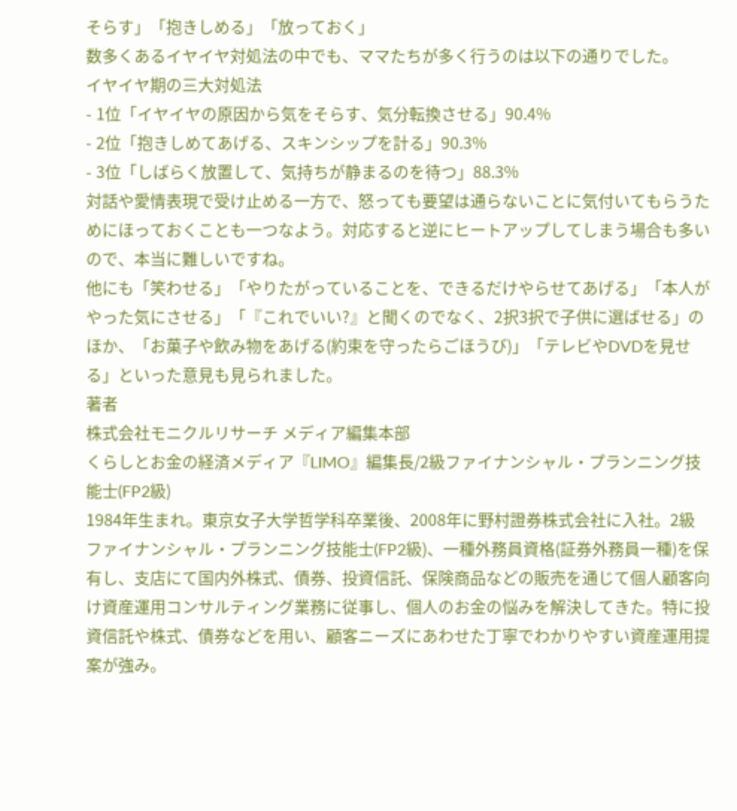そらす」「抱きしめる」「放っておく」
数多くあるイヤイヤ対処法の中でも、ママたちが多く行うのは以下の通りでした。
イヤイヤ期の三大対処法
- 1位「イヤイヤの原因から気をそらす、気分転換させる」90.4%
- 2位「抱きしめてあげる、スキンシップを計る」90.3%
- 3位「しばらく放置して、気持ちが静まるのを待つ」88.3%
対話や愛情表現で受け止める一方で、怒っても要望は通らないことに気付いてもらうためにほっておくことも一つなよう。対応すると逆にヒートアップしてしまう場合も多いので、本当に難しいですね。
他にも「笑わせる」「やりたがっていることを、できるだけやらせてあげる」「本人がやった気にさせる」「『これでいい?』と聞くのでなく、2択3択で子供に選ばせる」のほか、「お菓子や飲み物をあげる(約束を守ったらごほうび)」「テレビやDVDを見せる」といった意見も見られました。
著者
株式会社モニクルリサーチ メディア編集本部
くらしとお金の経済メディア『LIMO』編集長/2級ファイナンシャル・プランニング技能士(FP2級)
1984年生まれ。東京女子大学哲学科卒業後、2008年に野村證券株式会社に入社。2級ファイナンシャル・プランニング技能士(FP2級)、一種外務員資格(証券外務員一種)を保有し、支店にて国内外株式、債券、投資信託、保険商品などの販売を通じて個人顧客向け資産運用コンサルティング業務に従事し、個人のお金の悩みを解決してきた。特に投資信託や株式、債券などを用い、顧客ニーズにあわせた丁寧でわかりやすい資産運用提案が強み。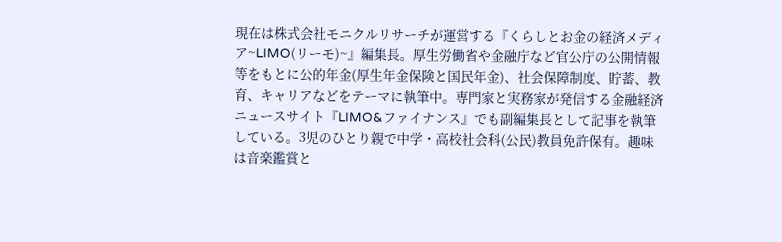現在は株式会社モニクルリサーチが運営する『くらしとお金の経済メディア~LIMO(リーモ)~』編集長。厚生労働省や金融庁など官公庁の公開情報等をもとに公的年金(厚生年金保険と国民年金)、社会保障制度、貯蓄、教育、キャリアなどをテーマに執筆中。専門家と実務家が発信する金融経済ニュースサイト『LIMO&ファイナンス』でも副編集長として記事を執筆している。3児のひとり親で中学・高校社会科(公民)教員免許保有。趣味は音楽鑑賞と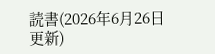読書(2026年6月26日更新)